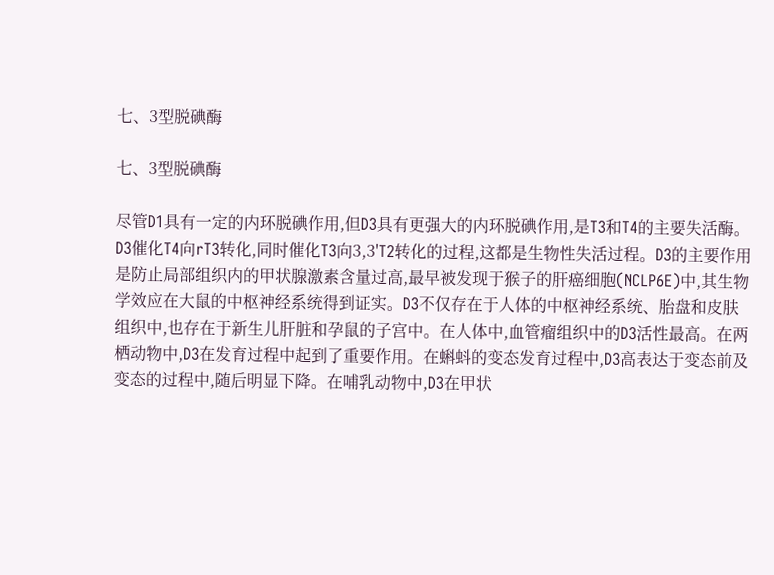七、3型脱碘酶

七、3型脱碘酶

尽管D1具有一定的内环脱碘作用,但D3具有更强大的内环脱碘作用,是T3和T4的主要失活酶。D3催化T4向rT3转化,同时催化T3向3,3'T2转化的过程,这都是生物性失活过程。D3的主要作用是防止局部组织内的甲状腺激素含量过高,最早被发现于猴子的肝癌细胞(NCLP6E)中,其生物学效应在大鼠的中枢神经系统得到证实。D3不仅存在于人体的中枢神经系统、胎盘和皮肤组织中,也存在于新生儿肝脏和孕鼠的子宫中。在人体中,血管瘤组织中的D3活性最高。在两栖动物中,D3在发育过程中起到了重要作用。在蝌蚪的变态发育过程中,D3高表达于变态前及变态的过程中,随后明显下降。在哺乳动物中,D3在甲状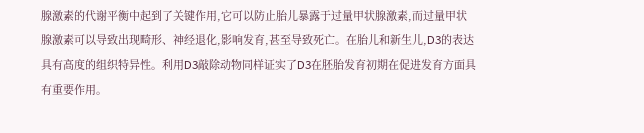腺激素的代谢平衡中起到了关键作用,它可以防止胎儿暴露于过量甲状腺激素,而过量甲状腺激素可以导致出现畸形、神经退化,影响发育,甚至导致死亡。在胎儿和新生儿,D3的表达具有高度的组织特异性。利用D3敲除动物同样证实了D3在胚胎发育初期在促进发育方面具有重要作用。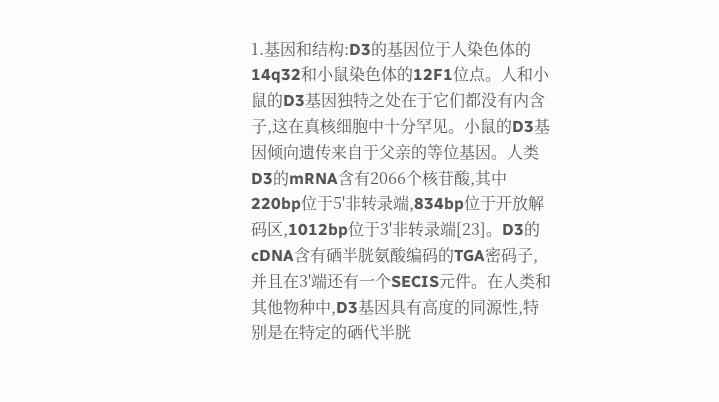1.基因和结构:D3的基因位于人染色体的14q32和小鼠染色体的12F1位点。人和小鼠的D3基因独特之处在于它们都没有内含子,这在真核细胞中十分罕见。小鼠的D3基因倾向遗传来自于父亲的等位基因。人类D3的mRNA含有2066个核苷酸,其中220bp位于5'非转录端,834bp位于开放解码区,1012bp位于3'非转录端[23]。D3的cDNA含有硒半胱氨酸编码的TGA密码子,并且在3'端还有一个SECIS元件。在人类和其他物种中,D3基因具有高度的同源性,特别是在特定的硒代半胱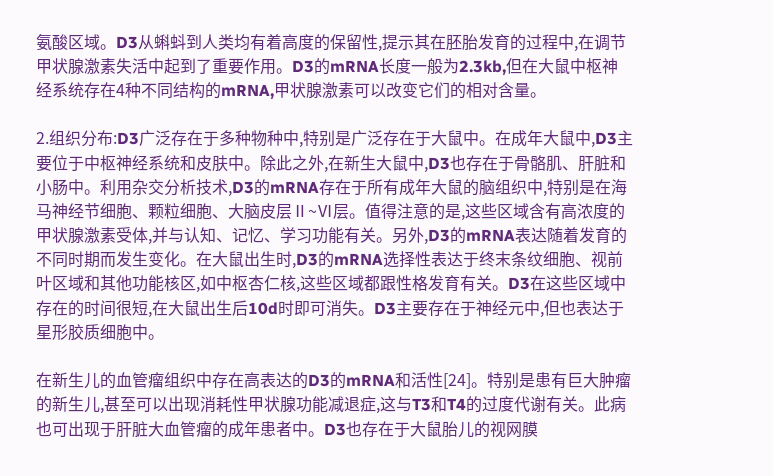氨酸区域。D3从蝌蚪到人类均有着高度的保留性,提示其在胚胎发育的过程中,在调节甲状腺激素失活中起到了重要作用。D3的mRNA长度一般为2.3kb,但在大鼠中枢神经系统存在4种不同结构的mRNA,甲状腺激素可以改变它们的相对含量。

2.组织分布:D3广泛存在于多种物种中,特别是广泛存在于大鼠中。在成年大鼠中,D3主要位于中枢神经系统和皮肤中。除此之外,在新生大鼠中,D3也存在于骨骼肌、肝脏和小肠中。利用杂交分析技术,D3的mRNA存在于所有成年大鼠的脑组织中,特别是在海马神经节细胞、颗粒细胞、大脑皮层Ⅱ~Ⅵ层。值得注意的是,这些区域含有高浓度的甲状腺激素受体,并与认知、记忆、学习功能有关。另外,D3的mRNA表达随着发育的不同时期而发生变化。在大鼠出生时,D3的mRNA选择性表达于终末条纹细胞、视前叶区域和其他功能核区,如中枢杏仁核,这些区域都跟性格发育有关。D3在这些区域中存在的时间很短,在大鼠出生后10d时即可消失。D3主要存在于神经元中,但也表达于星形胶质细胞中。

在新生儿的血管瘤组织中存在高表达的D3的mRNA和活性[24]。特别是患有巨大肿瘤的新生儿,甚至可以出现消耗性甲状腺功能减退症,这与T3和T4的过度代谢有关。此病也可出现于肝脏大血管瘤的成年患者中。D3也存在于大鼠胎儿的视网膜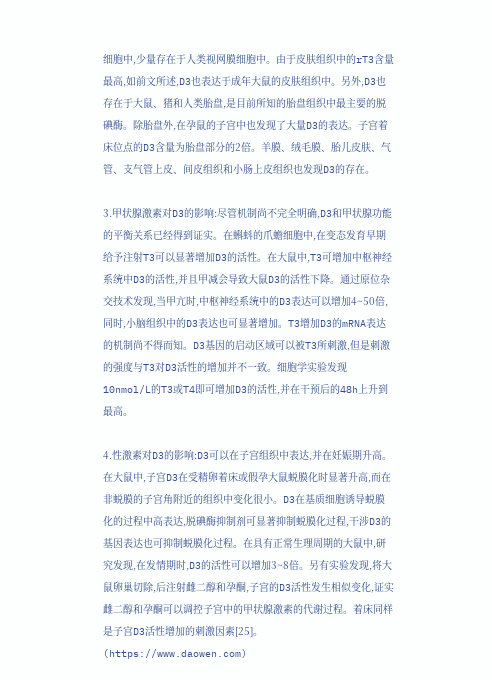细胞中,少量存在于人类视网膜细胞中。由于皮肤组织中的rT3含量最高,如前文所述,D3也表达于成年大鼠的皮肤组织中。另外,D3也存在于大鼠、猪和人类胎盘,是目前所知的胎盘组织中最主要的脱碘酶。除胎盘外,在孕鼠的子宫中也发现了大量D3的表达。子宫着床位点的D3含量为胎盘部分的2倍。羊膜、绒毛膜、胎儿皮肤、气管、支气管上皮、间皮组织和小肠上皮组织也发现D3的存在。

3.甲状腺激素对D3的影响:尽管机制尚不完全明确,D3和甲状腺功能的平衡关系已经得到证实。在蝌蚪的爪蟾细胞中,在变态发育早期给予注射T3可以显著增加D3的活性。在大鼠中,T3可增加中枢神经系统中D3的活性,并且甲减会导致大鼠D3的活性下降。通过原位杂交技术发现,当甲亢时,中枢神经系统中的D3表达可以增加4~50倍,同时,小脑组织中的D3表达也可显著增加。T3增加D3的mRNA表达的机制尚不得而知。D3基因的启动区域可以被T3所刺激,但是刺激的强度与T3对D3活性的增加并不一致。细胞学实验发现10nmol/L的T3或T4即可增加D3的活性,并在干预后的48h上升到最高。

4.性激素对D3的影响:D3可以在子宫组织中表达,并在妊娠期升高。在大鼠中,子宫D3在受精卵着床或假孕大鼠蜕膜化时显著升高,而在非蜕膜的子宫角附近的组织中变化很小。D3在基质细胞诱导蜕膜化的过程中高表达,脱碘酶抑制剂可显著抑制蜕膜化过程,干涉D3的基因表达也可抑制蜕膜化过程。在具有正常生理周期的大鼠中,研究发现,在发情期时,D3的活性可以增加3~8倍。另有实验发现,将大鼠卵巢切除,后注射雌二醇和孕酮,子宫的D3活性发生相似变化,证实雌二醇和孕酮可以调控子宫中的甲状腺激素的代谢过程。着床同样是子宫D3活性增加的刺激因素[25]。(https://www.daowen.com)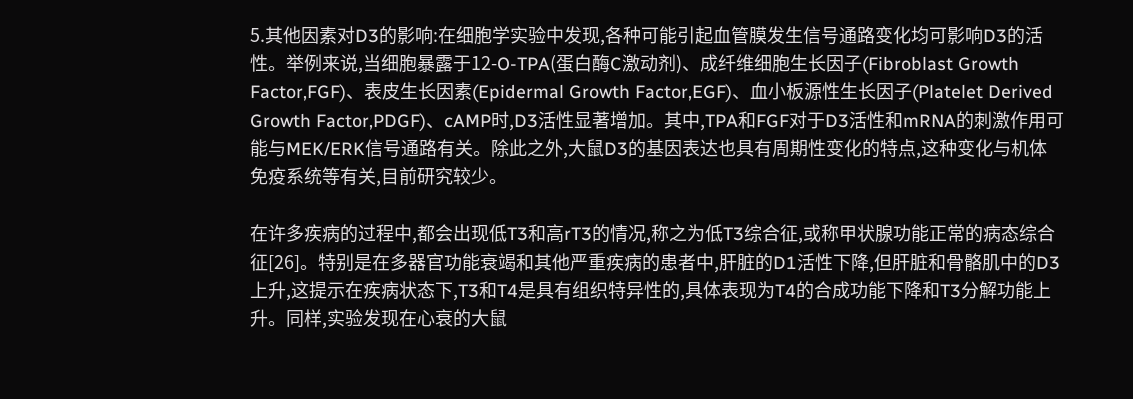5.其他因素对D3的影响:在细胞学实验中发现,各种可能引起血管膜发生信号通路变化均可影响D3的活性。举例来说,当细胞暴露于12-O-TPA(蛋白酶C激动剂)、成纤维细胞生长因子(Fibroblast Growth Factor,FGF)、表皮生长因素(Epidermal Growth Factor,EGF)、血小板源性生长因子(Platelet Derived Growth Factor,PDGF)、cAMP时,D3活性显著增加。其中,TPA和FGF对于D3活性和mRNA的刺激作用可能与MEK/ERK信号通路有关。除此之外,大鼠D3的基因表达也具有周期性变化的特点,这种变化与机体免疫系统等有关,目前研究较少。

在许多疾病的过程中,都会出现低T3和高rT3的情况,称之为低T3综合征,或称甲状腺功能正常的病态综合征[26]。特别是在多器官功能衰竭和其他严重疾病的患者中,肝脏的D1活性下降,但肝脏和骨骼肌中的D3上升,这提示在疾病状态下,T3和T4是具有组织特异性的,具体表现为T4的合成功能下降和T3分解功能上升。同样,实验发现在心衰的大鼠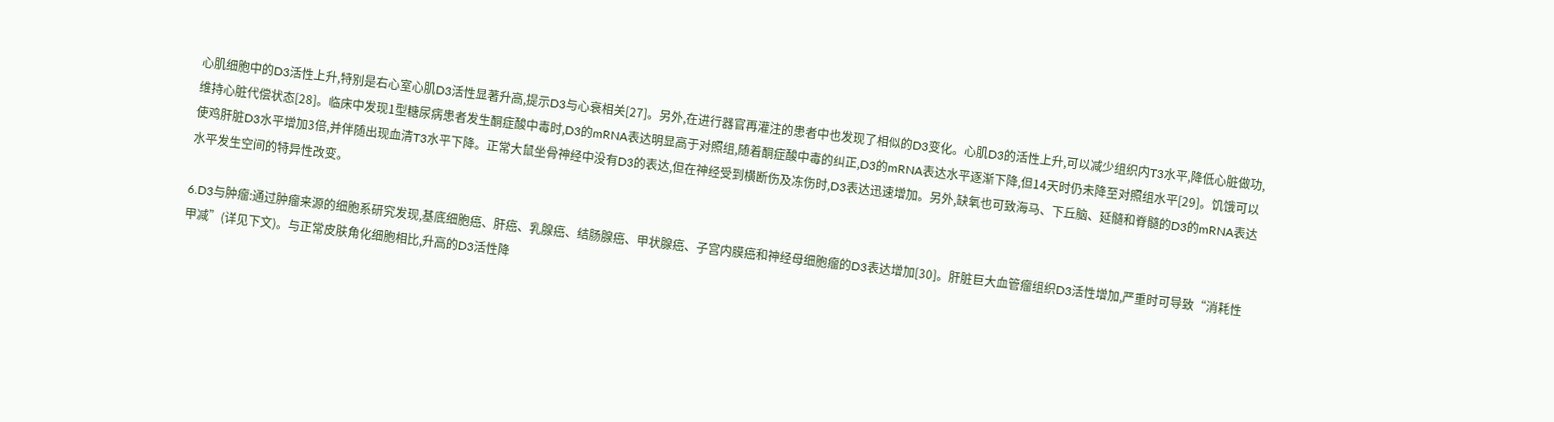心肌细胞中的D3活性上升,特别是右心室心肌D3活性显著升高,提示D3与心衰相关[27]。另外,在进行器官再灌注的患者中也发现了相似的D3变化。心肌D3的活性上升,可以减少组织内T3水平,降低心脏做功,维持心脏代偿状态[28]。临床中发现1型糖尿病患者发生酮症酸中毒时,D3的mRNA表达明显高于对照组,随着酮症酸中毒的纠正,D3的mRNA表达水平逐渐下降,但14天时仍未降至对照组水平[29]。饥饿可以使鸡肝脏D3水平增加3倍,并伴随出现血清T3水平下降。正常大鼠坐骨神经中没有D3的表达,但在神经受到横断伤及冻伤时,D3表达迅速增加。另外,缺氧也可致海马、下丘脑、延髓和脊髓的D3的mRNA表达水平发生空间的特异性改变。

6.D3与肿瘤:通过肿瘤来源的细胞系研究发现,基底细胞癌、肝癌、乳腺癌、结肠腺癌、甲状腺癌、子宫内膜癌和神经母细胞瘤的D3表达增加[30]。肝脏巨大血管瘤组织D3活性增加,严重时可导致“消耗性甲减”(详见下文)。与正常皮肤角化细胞相比,升高的D3活性降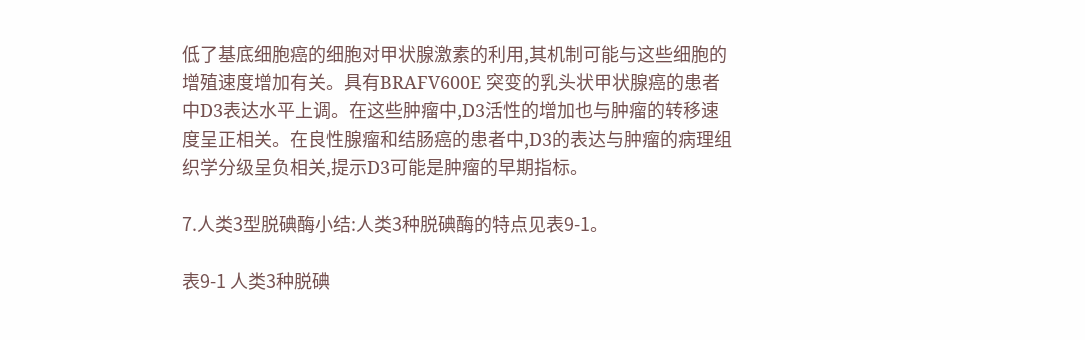低了基底细胞癌的细胞对甲状腺激素的利用,其机制可能与这些细胞的增殖速度增加有关。具有BRAFV600E 突变的乳头状甲状腺癌的患者中D3表达水平上调。在这些肿瘤中,D3活性的增加也与肿瘤的转移速度呈正相关。在良性腺瘤和结肠癌的患者中,D3的表达与肿瘤的病理组织学分级呈负相关,提示D3可能是肿瘤的早期指标。

7.人类3型脱碘酶小结:人类3种脱碘酶的特点见表9-1。

表9-1 人类3种脱碘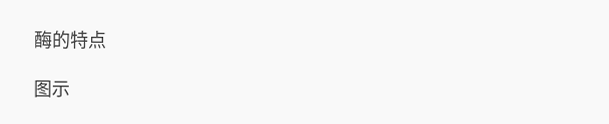酶的特点

图示